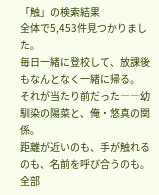「触」の検索結果
全体で5,453件見つかりました。
毎日一緒に登校して、放課後もなんとなく一緒に帰る。
それが当たり前だった――幼馴染の陽菜と、俺・悠真の関係。
距離が近いのも、手が触れるのも、名前を呼び合うのも。
全部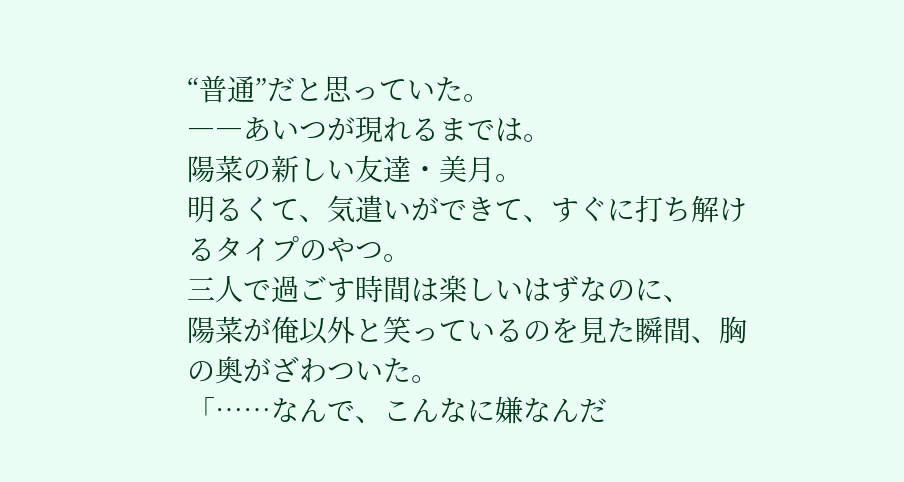“普通”だと思っていた。
――あいつが現れるまでは。
陽菜の新しい友達・美月。
明るくて、気遣いができて、すぐに打ち解けるタイプのやつ。
三人で過ごす時間は楽しいはずなのに、
陽菜が俺以外と笑っているのを見た瞬間、胸の奥がざわついた。
「……なんで、こんなに嫌なんだ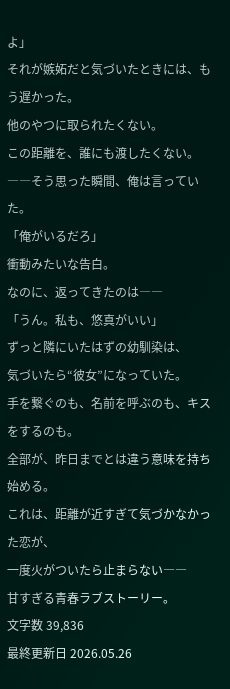よ」
それが嫉妬だと気づいたときには、もう遅かった。
他のやつに取られたくない。
この距離を、誰にも渡したくない。
――そう思った瞬間、俺は言っていた。
「俺がいるだろ」
衝動みたいな告白。
なのに、返ってきたのは――
「うん。私も、悠真がいい」
ずっと隣にいたはずの幼馴染は、
気づいたら“彼女”になっていた。
手を繋ぐのも、名前を呼ぶのも、キスをするのも。
全部が、昨日までとは違う意味を持ち始める。
これは、距離が近すぎて気づかなかった恋が、
一度火がついたら止まらない――
甘すぎる青春ラブストーリー。
文字数 39,836
最終更新日 2026.05.26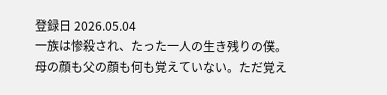登録日 2026.05.04
一族は惨殺され、たった一人の生き残りの僕。母の顔も父の顔も何も覚えていない。ただ覚え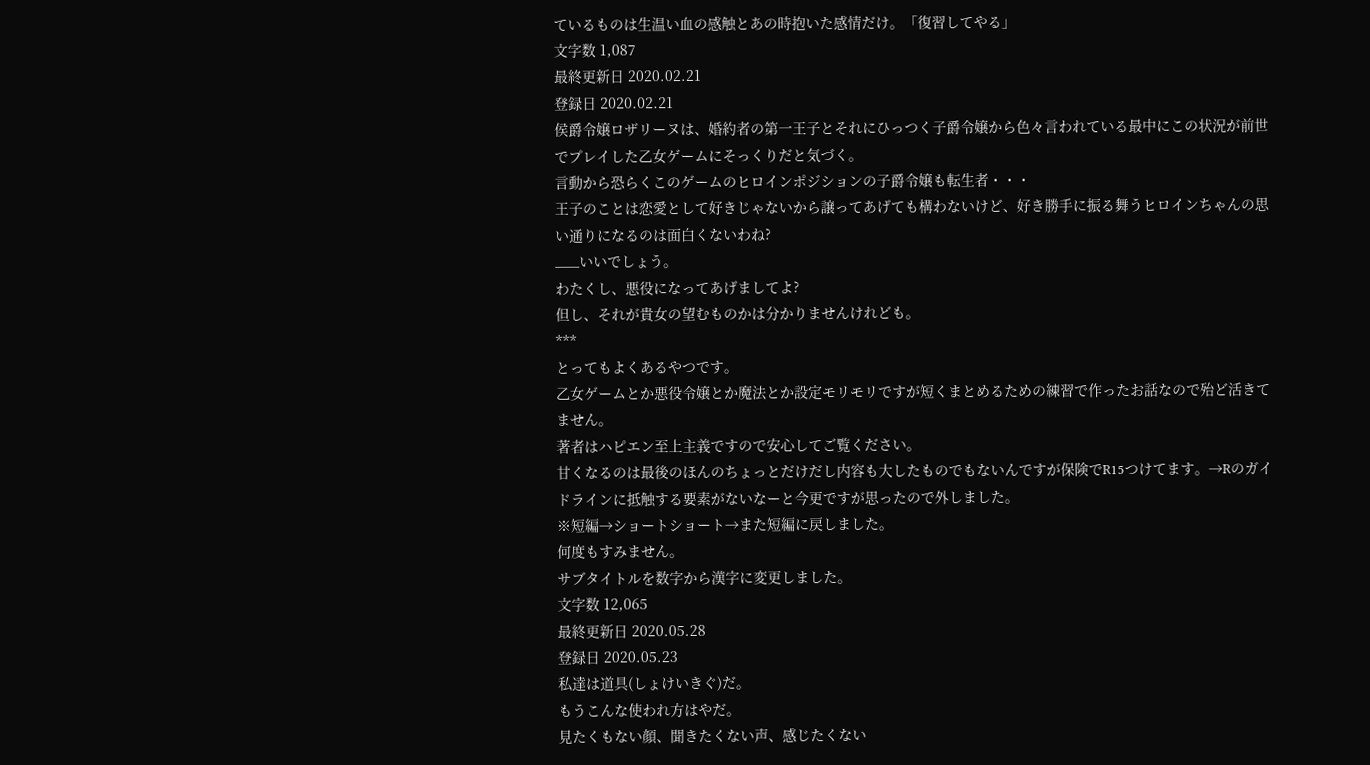ているものは生温い血の感触とあの時抱いた感情だけ。「復習してやる」
文字数 1,087
最終更新日 2020.02.21
登録日 2020.02.21
侯爵令嬢ロザリーヌは、婚約者の第一王子とそれにひっつく子爵令嬢から色々言われている最中にこの状況が前世でプレイした乙女ゲームにそっくりだと気づく。
言動から恐らくこのゲームのヒロインポジションの子爵令嬢も転生者・・・
王子のことは恋愛として好きじゃないから譲ってあげても構わないけど、好き勝手に振る舞うヒロインちゃんの思い通りになるのは面白くないわね?
___いいでしょう。
わたくし、悪役になってあげましてよ?
但し、それが貴女の望むものかは分かりませんけれども。
***
とってもよくあるやつです。
乙女ゲームとか悪役令嬢とか魔法とか設定モリモリですが短くまとめるための練習で作ったお話なので殆ど活きてません。
著者はハピエン至上主義ですので安心してご覧ください。
甘くなるのは最後のほんのちょっとだけだし内容も大したものでもないんですが保険でR15つけてます。→Rのガイドラインに抵触する要素がないなーと今更ですが思ったので外しました。
※短編→ショートショート→また短編に戻しました。
何度もすみません。
サブタイトルを数字から漢字に変更しました。
文字数 12,065
最終更新日 2020.05.28
登録日 2020.05.23
私達は道具(しょけいきぐ)だ。
もうこんな使われ方はやだ。
見たくもない顔、聞きたくない声、感じたくない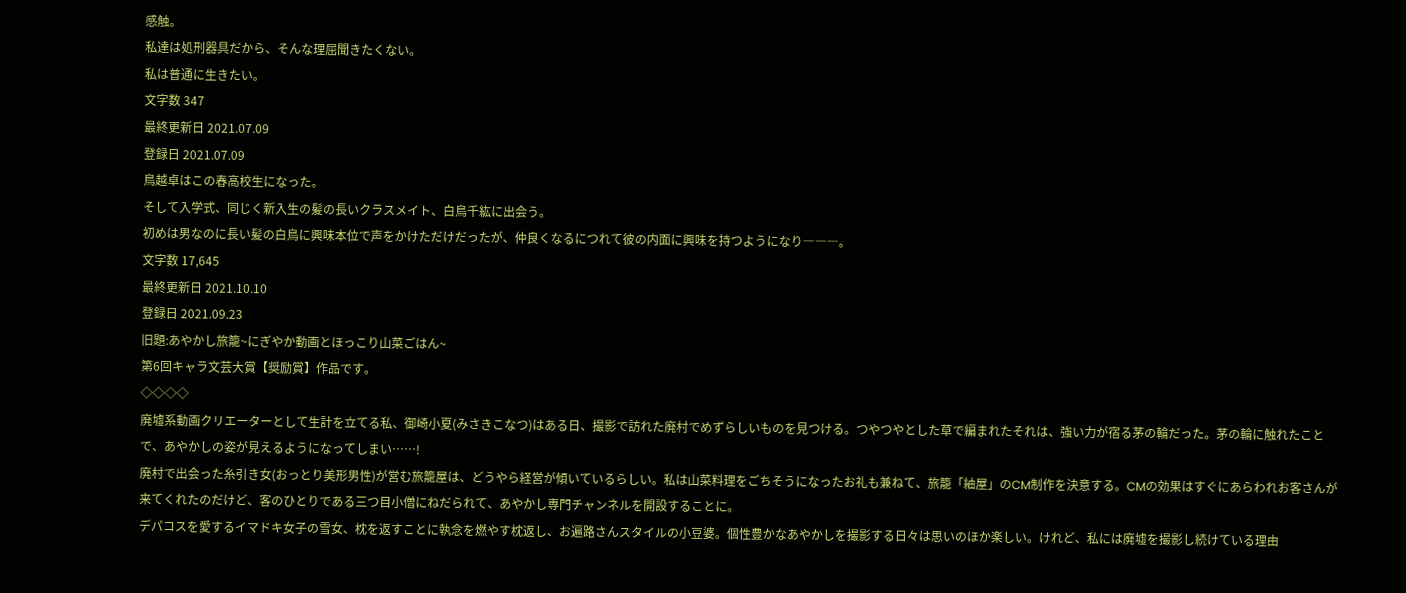感触。
私達は処刑器具だから、そんな理屈聞きたくない。
私は普通に生きたい。
文字数 347
最終更新日 2021.07.09
登録日 2021.07.09
鳥越卓はこの春高校生になった。
そして入学式、同じく新入生の髪の長いクラスメイト、白鳥千紘に出会う。
初めは男なのに長い髪の白鳥に興味本位で声をかけただけだったが、仲良くなるにつれて彼の内面に興味を持つようになり―――。
文字数 17,645
最終更新日 2021.10.10
登録日 2021.09.23
旧題:あやかし旅籠~にぎやか動画とほっこり山菜ごはん~
第6回キャラ文芸大賞【奨励賞】作品です。
◇◇◇◇
廃墟系動画クリエーターとして生計を立てる私、御崎小夏(みさきこなつ)はある日、撮影で訪れた廃村でめずらしいものを見つける。つやつやとした草で編まれたそれは、強い力が宿る茅の輪だった。茅の輪に触れたことで、あやかしの姿が見えるようになってしまい……!
廃村で出会った糸引き女(おっとり美形男性)が営む旅籠屋は、どうやら経営が傾いているらしい。私は山菜料理をごちそうになったお礼も兼ねて、旅籠「紬屋」のCM制作を決意する。CMの効果はすぐにあらわれお客さんが来てくれたのだけど、客のひとりである三つ目小僧にねだられて、あやかし専門チャンネルを開設することに。
デパコスを愛するイマドキ女子の雪女、枕を返すことに執念を燃やす枕返し、お遍路さんスタイルの小豆婆。個性豊かなあやかしを撮影する日々は思いのほか楽しい。けれど、私には廃墟を撮影し続けている理由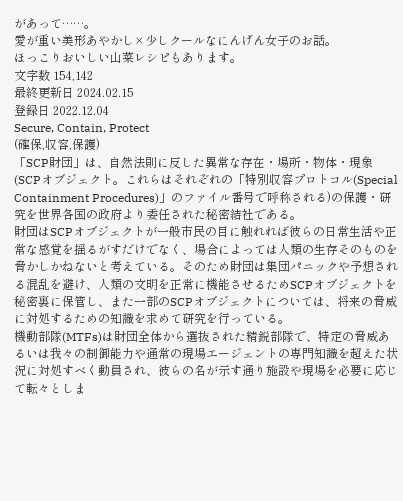があって……。
愛が重い美形あやかし×少しクールなにんげん女子のお話。
ほっこりおいしい山菜レシピもあります。
文字数 154,142
最終更新日 2024.02.15
登録日 2022.12.04
Secure, Contain, Protect
(確保,収容,保護)
「SCP財団」は、自然法則に反した異常な存在・場所・物体・現象(SCPオブジェクト。これらはそれぞれの「特別収容プロトコル(Special Containment Procedures)」のファイル番号で呼称される)の保護・研究を世界各国の政府より委任された秘密結社である。
財団はSCPオブジェクトが一般市民の目に触れれば彼らの日常生活や正常な感覚を揺るがすだけでなく、場合によっては人類の生存そのものを脅かしかねないと考えている。そのため財団は集団パニックや予想される混乱を避け、人類の文明を正常に機能させるためSCPオブジェクトを秘密裏に保管し、また一部のSCPオブジェクトについては、将来の脅威に対処するための知識を求めて研究を行っている。
機動部隊(MTFs)は財団全体から選抜された精鋭部隊で、特定の脅威あるいは我々の制御能力や通常の現場エージェントの専門知識を超えた状況に対処すべく動員され、彼らの名が示す通り施設や現場を必要に応じて転々としま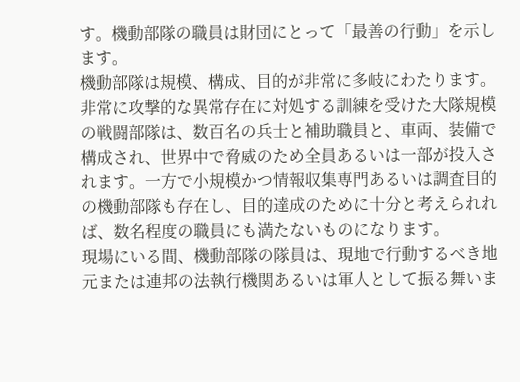す。機動部隊の職員は財団にとって「最善の行動」を示します。
機動部隊は規模、構成、目的が非常に多岐にわたります。非常に攻撃的な異常存在に対処する訓練を受けた大隊規模の戦闘部隊は、数百名の兵士と補助職員と、車両、装備で構成され、世界中で脅威のため全員あるいは一部が投入されます。一方で小規模かつ情報収集専門あるいは調査目的の機動部隊も存在し、目的達成のために十分と考えられれば、数名程度の職員にも満たないものになります。
現場にいる間、機動部隊の隊員は、現地で行動するべき地元または連邦の法執行機関あるいは軍人として振る舞いま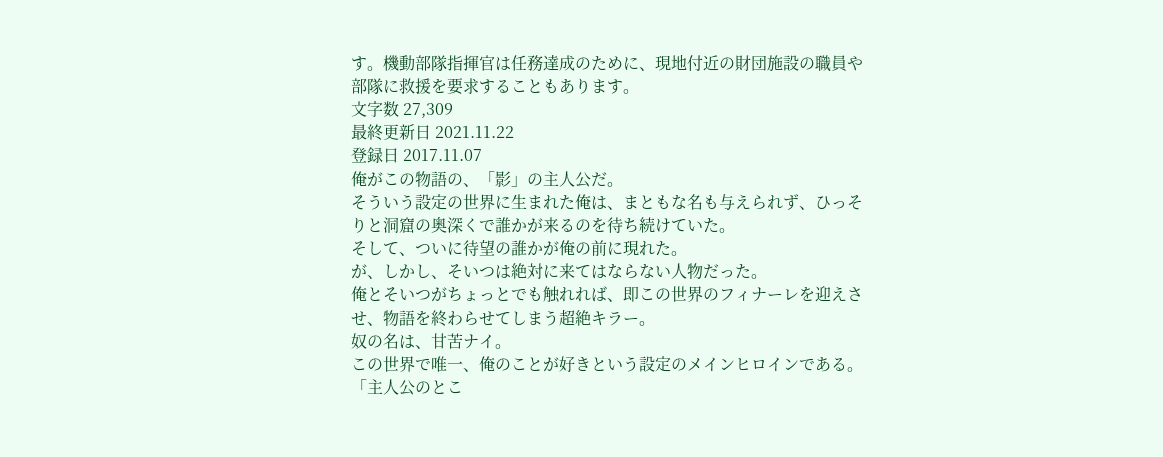す。機動部隊指揮官は任務達成のために、現地付近の財団施設の職員や部隊に救援を要求することもあります。
文字数 27,309
最終更新日 2021.11.22
登録日 2017.11.07
俺がこの物語の、「影」の主人公だ。
そういう設定の世界に生まれた俺は、まともな名も与えられず、ひっそりと洞窟の奥深くで誰かが来るのを待ち続けていた。
そして、ついに待望の誰かが俺の前に現れた。
が、しかし、そいつは絶対に来てはならない人物だった。
俺とそいつがちょっとでも触れれば、即この世界のフィナーレを迎えさせ、物語を終わらせてしまう超絶キラー。
奴の名は、甘苦ナイ。
この世界で唯一、俺のことが好きという設定のメインヒロインである。
「主人公のとこ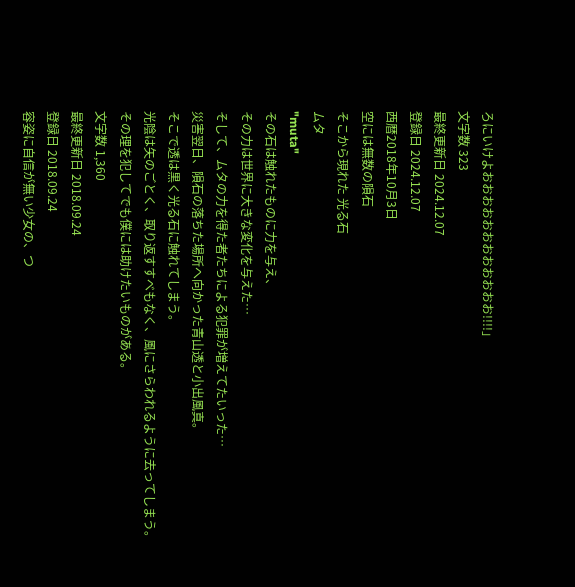ろにいけよおおおおおおおおおおおお!!!!」
文字数 323
最終更新日 2024.12.07
登録日 2024.12.07
西暦2018年10月3日
空には無数の隕石
そこから現れた 光る石
ムタ
"muta"
その石は触れたものに力を与え、
その力は世界に大きな変化を与えた…
そして、ムタの力を得た者たちによる犯罪が増えてたいった…
災害翌日、隕石の落ちた場所へ向かった青山透と小出風真。
そこで透は黒く光る石に触れてしまう。
光陰は矢のごとく、取り返すすべもなく、風にさらわれるように去ってしまう。
その理を犯してでも僕には助けたいものがある。
文字数 1,360
最終更新日 2018.09.24
登録日 2018.09.24
容姿に自信が無い少女の、つ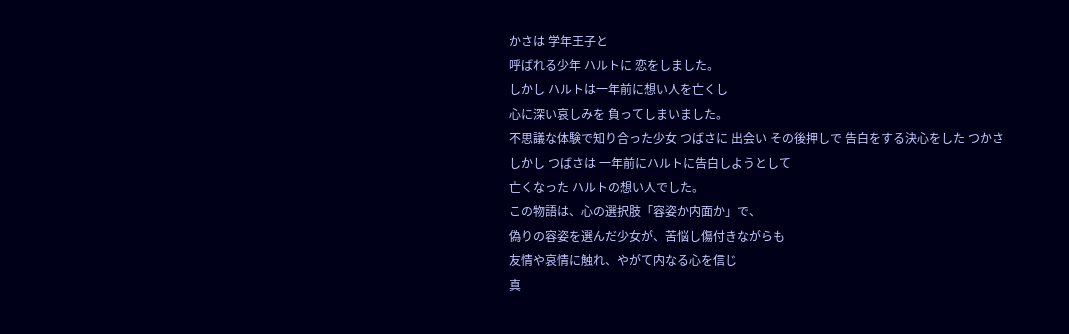かさは 学年王子と
呼ばれる少年 ハルトに 恋をしました。
しかし ハルトは一年前に想い人を亡くし
心に深い哀しみを 負ってしまいました。
不思議な体験で知り合った少女 つばさに 出会い その後押しで 告白をする決心をした つかさ
しかし つばさは 一年前にハルトに告白しようとして
亡くなった ハルトの想い人でした。
この物語は、心の選択肢「容姿か内面か」で、
偽りの容姿を選んだ少女が、苦悩し傷付きながらも
友情や哀情に触れ、やがて内なる心を信じ
真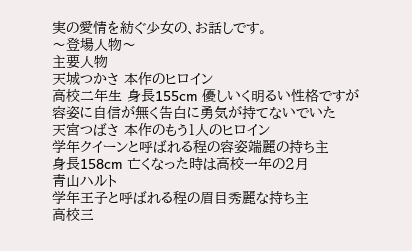実の愛情を紡ぐ少女の、お話しです。
〜登場人物〜
主要人物
天城つかさ 本作のヒロイン
高校二年生 身長155cm 優しいく明るい性格ですが
容姿に自信が無く告白に勇気が持てないでいた
天宮つばさ 本作のもう1人のヒロイン
学年クイーンと呼ばれる程の容姿端麗の持ち主
身長158cm 亡くなった時は高校一年の2月
青山ハルト
学年王子と呼ばれる程の眉目秀麗な持ち主
高校三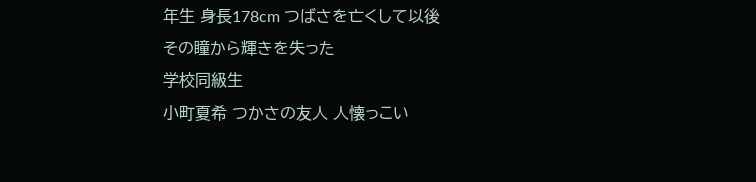年生 身長178cm つばさを亡くして以後
その瞳から輝きを失った
学校同級生
小町夏希 つかさの友人 人懐っこい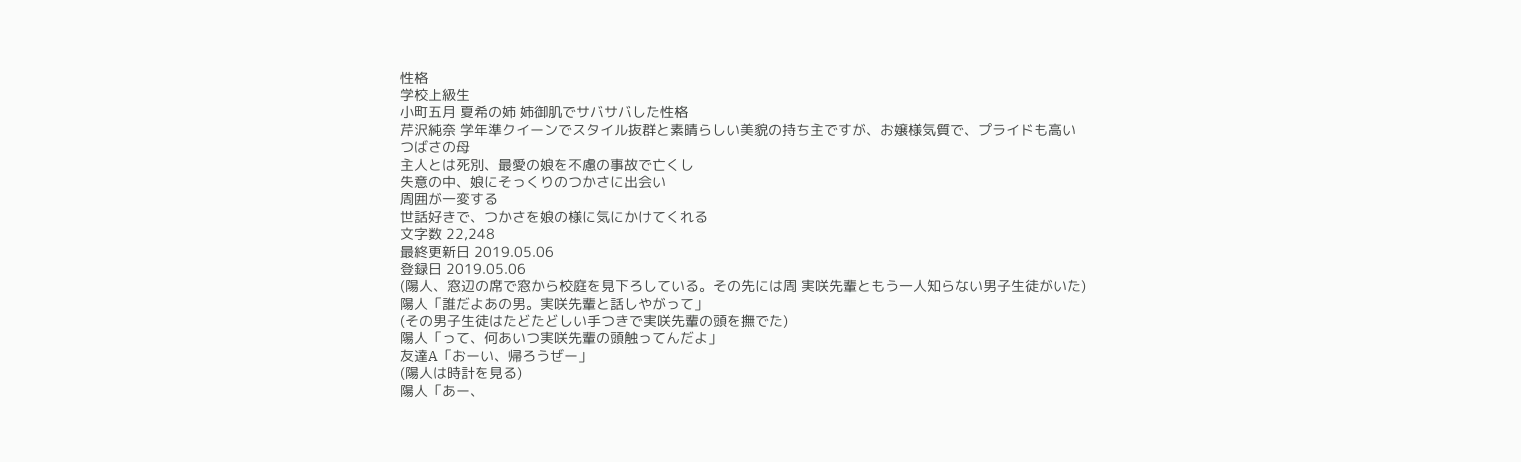性格
学校上級生
小町五月 夏希の姉 姉御肌でサバサバした性格
芹沢純奈 学年準クイーンでスタイル抜群と素晴らしい美貌の持ち主ですが、お嬢様気質で、プライドも高い
つばさの母
主人とは死別、最愛の娘を不慮の事故で亡くし
失意の中、娘にそっくりのつかさに出会い
周囲が一変する
世話好きで、つかさを娘の様に気にかけてくれる
文字数 22,248
最終更新日 2019.05.06
登録日 2019.05.06
(陽人、窓辺の席で窓から校庭を見下ろしている。その先には周 実咲先輩ともう一人知らない男子生徒がいた)
陽人「誰だよあの男。実咲先輩と話しやがって」
(その男子生徒はたどたどしい手つきで実咲先輩の頭を撫でた)
陽人「って、何あいつ実咲先輩の頭触ってんだよ」
友達A「おーい、帰ろうぜー」
(陽人は時計を見る)
陽人「あー、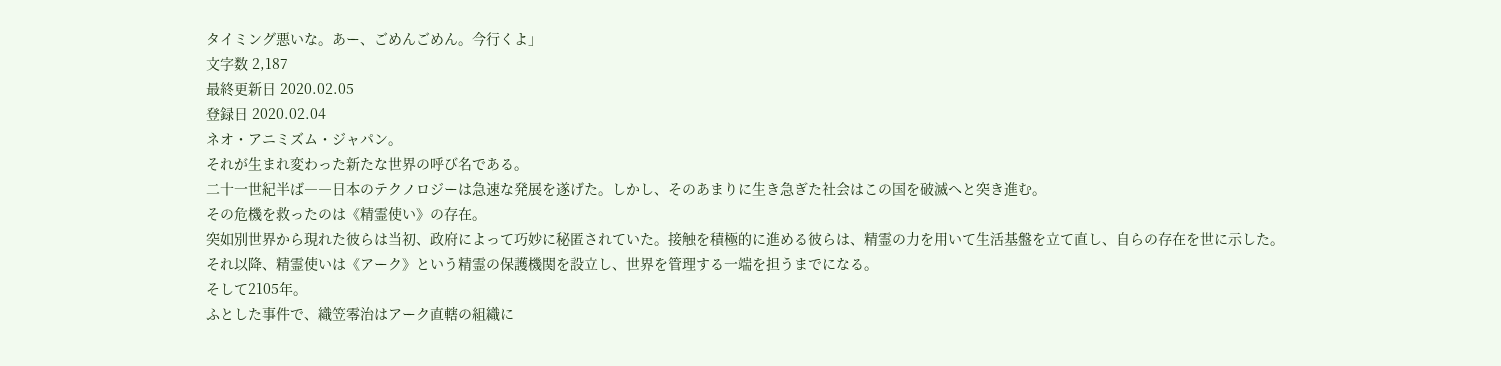タイミング悪いな。あー、ごめんごめん。今行くよ」
文字数 2,187
最終更新日 2020.02.05
登録日 2020.02.04
ネオ・アニミズム・ジャパン。
それが生まれ変わった新たな世界の呼び名である。
二十一世紀半ば――日本のテクノロジーは急速な発展を遂げた。しかし、そのあまりに生き急ぎた社会はこの国を破滅へと突き進む。
その危機を救ったのは《精霊使い》の存在。
突如別世界から現れた彼らは当初、政府によって巧妙に秘匿されていた。接触を積極的に進める彼らは、精霊の力を用いて生活基盤を立て直し、自らの存在を世に示した。
それ以降、精霊使いは《アーク》という精霊の保護機関を設立し、世界を管理する一端を担うまでになる。
そして2105年。
ふとした事件で、織笠零治はアーク直轄の組織に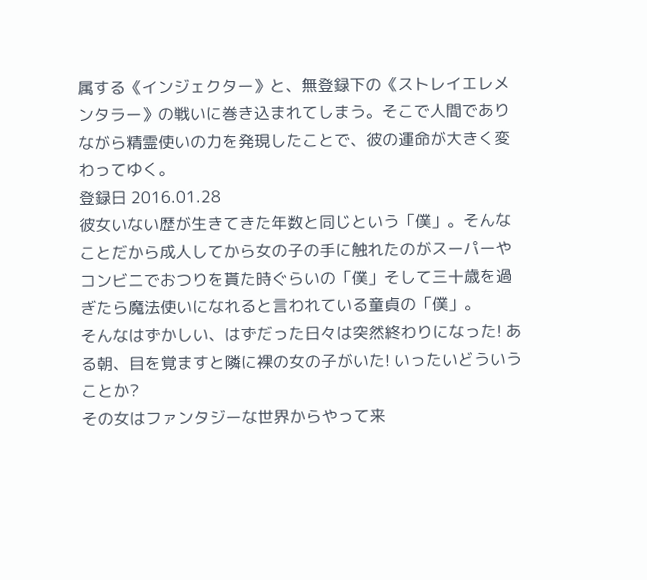属する《インジェクター》と、無登録下の《ストレイエレメンタラー》の戦いに巻き込まれてしまう。そこで人間でありながら精霊使いの力を発現したことで、彼の運命が大きく変わってゆく。
登録日 2016.01.28
彼女いない歴が生きてきた年数と同じという「僕」。そんなことだから成人してから女の子の手に触れたのがスーパーやコンビニでおつりを貰た時ぐらいの「僕」そして三十歳を過ぎたら魔法使いになれると言われている童貞の「僕」。
そんなはずかしい、はずだった日々は突然終わりになった! ある朝、目を覚ますと隣に裸の女の子がいた! いったいどういうことか?
その女はファンタジーな世界からやって来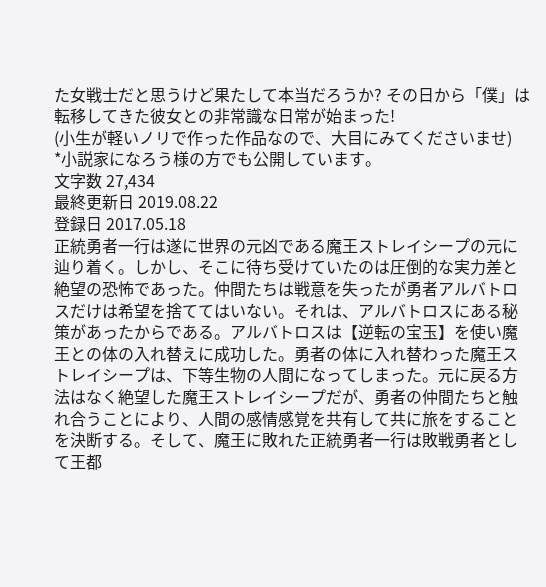た女戦士だと思うけど果たして本当だろうか? その日から「僕」は転移してきた彼女との非常識な日常が始まった!
(小生が軽いノリで作った作品なので、大目にみてくださいませ)
*小説家になろう様の方でも公開しています。
文字数 27,434
最終更新日 2019.08.22
登録日 2017.05.18
正統勇者一行は遂に世界の元凶である魔王ストレイシープの元に辿り着く。しかし、そこに待ち受けていたのは圧倒的な実力差と絶望の恐怖であった。仲間たちは戦意を失ったが勇者アルバトロスだけは希望を捨ててはいない。それは、アルバトロスにある秘策があったからである。アルバトロスは【逆転の宝玉】を使い魔王との体の入れ替えに成功した。勇者の体に入れ替わった魔王ストレイシープは、下等生物の人間になってしまった。元に戻る方法はなく絶望した魔王ストレイシープだが、勇者の仲間たちと触れ合うことにより、人間の感情感覚を共有して共に旅をすることを決断する。そして、魔王に敗れた正統勇者一行は敗戦勇者として王都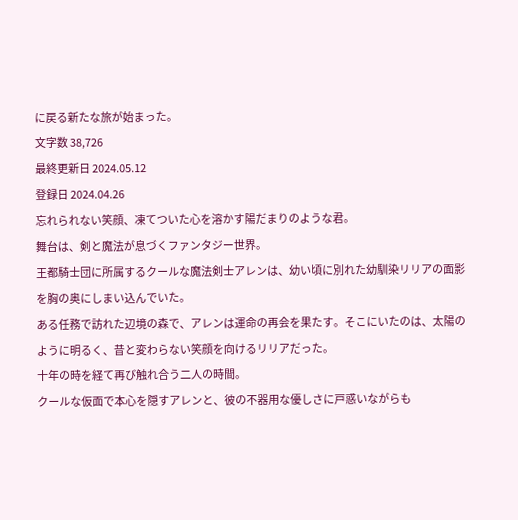に戻る新たな旅が始まった。
文字数 38,726
最終更新日 2024.05.12
登録日 2024.04.26
忘れられない笑顔、凍てついた心を溶かす陽だまりのような君。
舞台は、剣と魔法が息づくファンタジー世界。
王都騎士団に所属するクールな魔法剣士アレンは、幼い頃に別れた幼馴染リリアの面影を胸の奥にしまい込んでいた。
ある任務で訪れた辺境の森で、アレンは運命の再会を果たす。そこにいたのは、太陽のように明るく、昔と変わらない笑顔を向けるリリアだった。
十年の時を経て再び触れ合う二人の時間。
クールな仮面で本心を隠すアレンと、彼の不器用な優しさに戸惑いながらも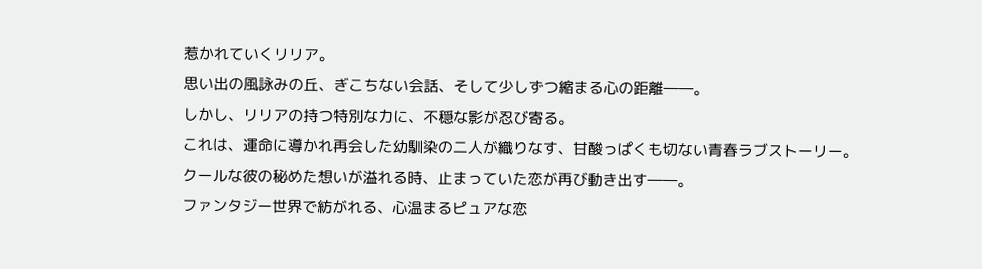惹かれていくリリア。
思い出の風詠みの丘、ぎこちない会話、そして少しずつ縮まる心の距離――。
しかし、リリアの持つ特別な力に、不穏な影が忍び寄る。
これは、運命に導かれ再会した幼馴染の二人が織りなす、甘酸っぱくも切ない青春ラブストーリー。
クールな彼の秘めた想いが溢れる時、止まっていた恋が再び動き出す――。
ファンタジー世界で紡がれる、心温まるピュアな恋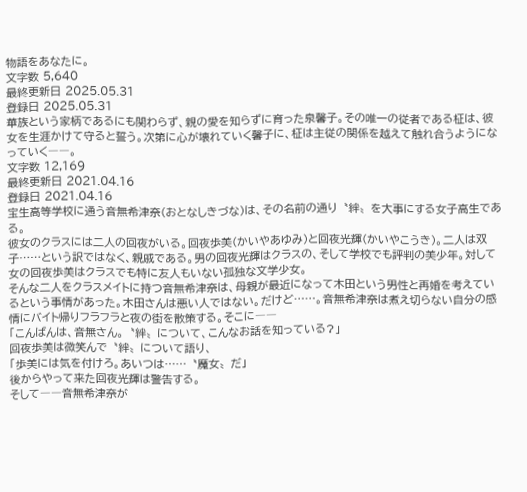物語をあなたに。
文字数 5,640
最終更新日 2025.05.31
登録日 2025.05.31
華族という家柄であるにも関わらず、親の愛を知らずに育った泉馨子。その唯一の従者である柾は、彼女を生涯かけて守ると誓う。次第に心が壊れていく馨子に、柾は主従の関係を越えて触れ合うようになっていく――。
文字数 12,169
最終更新日 2021.04.16
登録日 2021.04.16
宝生高等学校に通う音無希津奈(おとなしきづな)は、その名前の通り〝絆〟を大事にする女子高生である。
彼女のクラスには二人の回夜がいる。回夜歩美(かいやあゆみ)と回夜光輝(かいやこうき)。二人は双子……という訳ではなく、親戚である。男の回夜光輝はクラスの、そして学校でも評判の美少年。対して女の回夜歩美はクラスでも特に友人もいない孤独な文学少女。
そんな二人をクラスメイトに持つ音無希津奈は、母親が最近になって木田という男性と再婚を考えているという事情があった。木田さんは悪い人ではない。だけど……。音無希津奈は煮え切らない自分の感情にバイト帰りフラフラと夜の街を散策する。そこに――
「こんばんは、音無さん。〝絆〟について、こんなお話を知っている?」
回夜歩美は微笑んで〝絆〟について語り、
「歩美には気を付けろ。あいつは……〝魔女〟だ」
後からやって来た回夜光輝は警告する。
そして――音無希津奈が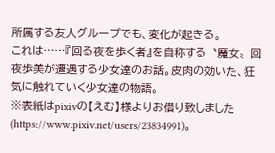所属する友人グループでも、変化が起きる。
これは……『回る夜を歩く者』を自称する〝魔女〟回夜歩美が遭遇する少女達のお話。皮肉の効いた、狂気に触れていく少女達の物語。
※表紙はpixivの【えむ】様よりお借り致しました(https://www.pixiv.net/users/23834991)。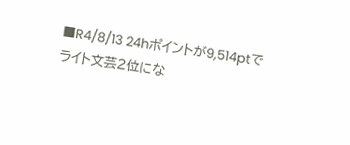■R4/8/13 24hポイントが9,514ptでライト文芸2位にな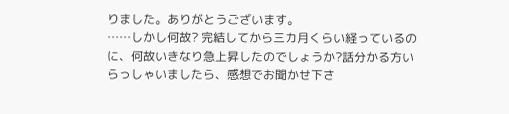りました。ありがとうございます。
……しかし何故? 完結してから三カ月くらい経っているのに、何故いきなり急上昇したのでしょうか?話分かる方いらっしゃいましたら、感想でお聞かせ下さ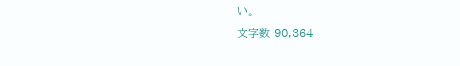い。
文字数 90,364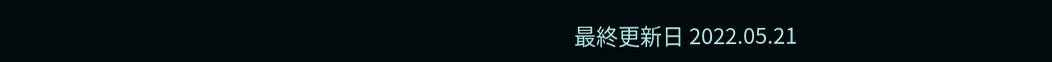最終更新日 2022.05.21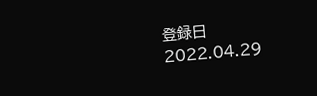登録日 2022.04.29